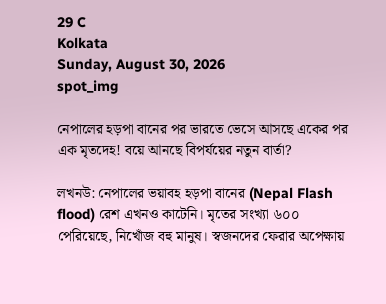29 C
Kolkata
Sunday, August 30, 2026
spot_img

নেপালের হড়পা বানের পর ভারতে ভেসে আসছে একের পর এক মৃতদেহ! বয়ে আনছে বিপর্যয়ের নতুন বার্তা?

লখনউ: নেপালের ভয়াবহ হড়পা বানের (Nepal Flash flood) রেশ এখনও কাটেনি। মৃতের সংখ্যা ৬০০ পেরিয়েছে, নিখোঁজ বহু মানুষ। স্বজনদের ফেরার অপেক্ষায়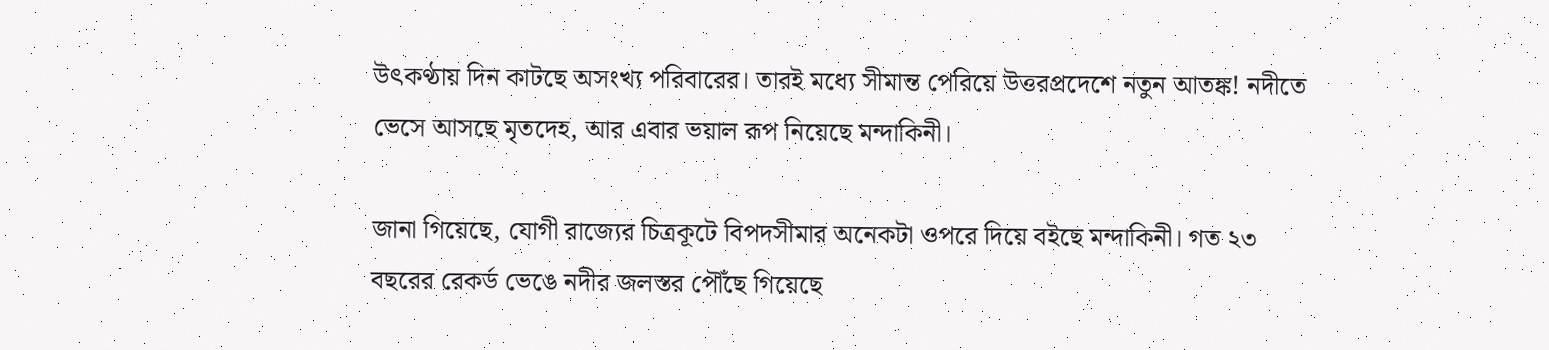উৎকণ্ঠায় দিন কাটছে অসংখ্য পরিবারের। তারই মধ্যে সীমান্ত পেরিয়ে উত্তরপ্রদেশে নতুন আতঙ্ক! নদীতে ভেসে আসছে মৃতদেহ, আর এবার ভয়াল রূপ নিয়েছে মন্দাকিনী।

জানা গিয়েছে, যোগী রাজ্যের চিত্রকূটে বিপদসীমার অনেকটা ওপরে দিয়ে বইছে মন্দাকিনী। গত ২৩ বছরের রেকর্ড ভেঙে নদীর জলস্তর পৌঁছে গিয়েছে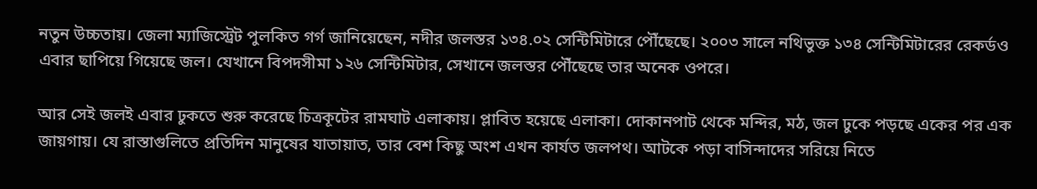নতুন উচ্চতায়। জেলা ম্যাজিস্ট্রেট পুলকিত গর্গ জানিয়েছেন, নদীর জলস্তর ১৩৪.০২ সেন্টিমিটারে পৌঁছেছে। ২০০৩ সালে নথিভুক্ত ১৩৪ সেন্টিমিটারের রেকর্ডও এবার ছাপিয়ে গিয়েছে জল। যেখানে বিপদসীমা ১২৬ সেন্টিমিটার, সেখানে জলস্তর পৌঁছেছে তার অনেক ওপরে।

আর সেই জলই এবার ঢুকতে শুরু করেছে চিত্রকূটের রামঘাট এলাকায়। প্লাবিত হয়েছে এলাকা। দোকানপাট থেকে মন্দির, মঠ, জল ঢুকে পড়ছে একের পর এক জায়গায়। যে রাস্তাগুলিতে প্রতিদিন মানুষের যাতায়াত, তার বেশ কিছু অংশ এখন কার্যত জলপথ। আটকে পড়া বাসিন্দাদের সরিয়ে নিতে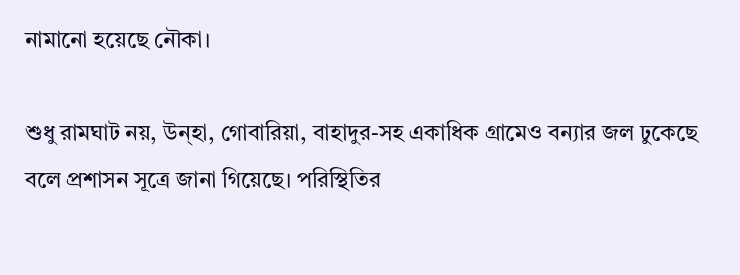নামানো হয়েছে নৌকা।

শুধু রামঘাট নয়, উন্হা, গোবারিয়া, বাহাদুর-সহ একাধিক গ্রামেও বন্যার জল ঢুকেছে বলে প্রশাসন সূত্রে জানা গিয়েছে। পরিস্থিতির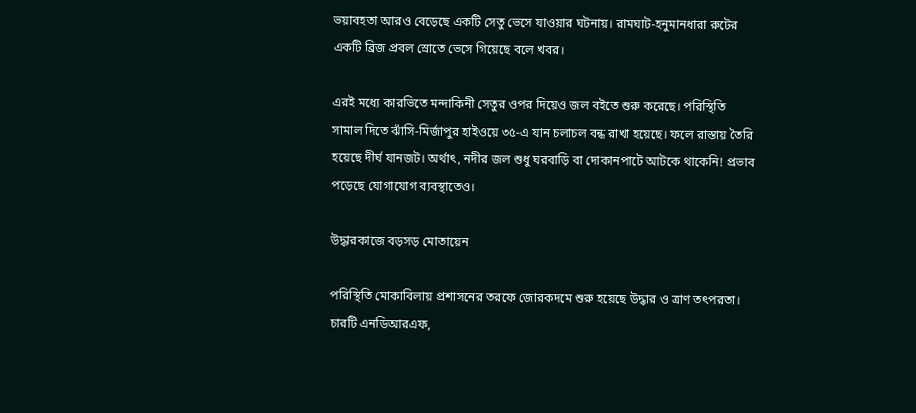ভয়াবহতা আরও বেড়েছে একটি সেতু ভেসে যাওয়ার ঘটনায়। রামঘাট-হনুমানধারা রুটের একটি ব্রিজ প্রবল স্রোতে ভেসে গিয়েছে বলে খবর।

এরই মধ্যে কারভিতে মন্দাকিনী সেতুর ওপর দিয়েও জল বইতে শুরু করেছে। পরিস্থিতি সামাল দিতে ঝাঁসি-মির্জাপুর হাইওয়ে ৩৫-এ যান চলাচল বন্ধ রাখা হয়েছে। ফলে রাস্তায় তৈরি হয়েছে দীর্ঘ যানজট। অর্থাৎ, নদীর জল শুধু ঘরবাড়ি বা দোকানপাটে আটকে থাকেনি! প্রভাব পড়েছে যোগাযোগ ব্যবস্থাতেও।

উদ্ধারকাজে বড়সড় মোতায়েন

পরিস্থিতি মোকাবিলায় প্রশাসনের তরফে জোরকদমে শুরু হয়েছে উদ্ধার ও ত্রাণ তৎপরতা। চারটি এনডিআরএফ,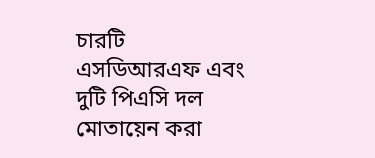চারটি এসডিআরএফ এবং দুটি পিএসি দল মোতায়েন করা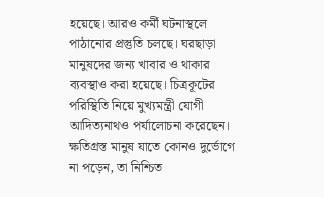হয়েছে। আরও কর্মী ঘটনাস্থলে পাঠানোর প্রস্তুতি চলছে। ঘরছাড়া মানুষদের জন্য খাবার ও থাকার ব্যবস্থাও করা হয়েছে। চিত্রকূটের পরিস্থিতি নিয়ে মুখ্যমন্ত্রী যোগী আদিত্যনাথও পর্যালোচনা করেছেন। ক্ষতিগ্রস্ত মানুষ যাতে কোনও দুর্ভোগে না পড়েন, তা নিশ্চিত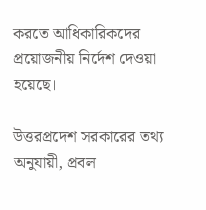করতে আধিকারিকদের প্রয়োজনীয় নির্দেশ দেওয়া হয়েছে।

উত্তরপ্রদেশ সরকারের তথ্য অনুযায়ী, প্রবল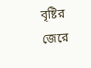বৃষ্টির জেরে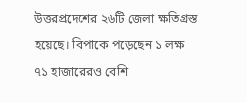উত্তরপ্রদেশের ২৬টি জেলা ক্ষতিগ্রস্ত হয়েছে। বিপাকে পড়েছেন ১ লক্ষ ৭১ হাজারেরও বেশি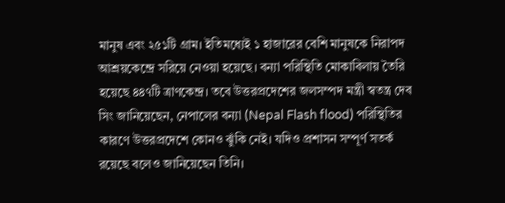মানুষ এবং ২৫১টি গ্রাম। ইতিমধ্যেই ১ হাজারের বেশি মানুষকে নিরাপদ আশ্রয়কেন্দ্রে সরিয়ে নেওয়া হয়েছে। বন্যা পরিস্থিতি মোকাবিলায় তৈরি হয়েছে ৪৪৭টি ত্রাণকেন্দ্র। তবে উত্তরপ্রদেশের জলসম্পদ মন্ত্রী স্বতন্ত্র দেব সিং জানিয়েছেন, নেপালের বন্যা (Nepal Flash flood) পরিস্থিতির কারণে উত্তরপ্রদেশে কোনও ঝুঁকি নেই। যদিও প্রশাসন সম্পূর্ণ সতর্ক রয়েছে বলেও জানিয়েছেন তিনি।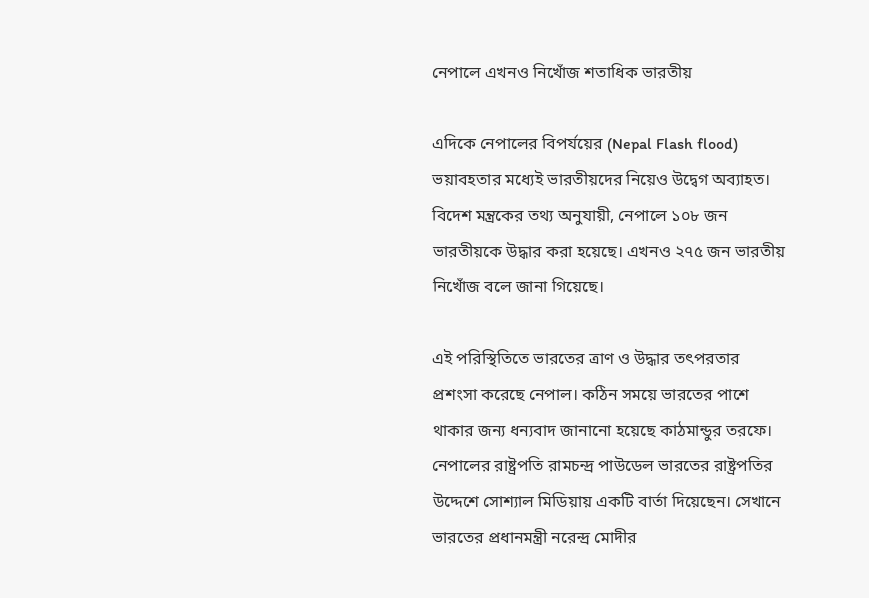নেপালে এখনও নিখোঁজ শতাধিক ভারতীয়

এদিকে নেপালের বিপর্যয়ের (Nepal Flash flood) ভয়াবহতার মধ্যেই ভারতীয়দের নিয়েও উদ্বেগ অব্যাহত। বিদেশ মন্ত্রকের তথ্য অনুযায়ী, নেপালে ১০৮ জন ভারতীয়কে উদ্ধার করা হয়েছে। এখনও ২৭৫ জন ভারতীয় নিখোঁজ বলে জানা গিয়েছে।

এই পরিস্থিতিতে ভারতের ত্রাণ ও উদ্ধার তৎপরতার প্রশংসা করেছে নেপাল। কঠিন সময়ে ভারতের পাশে থাকার জন্য ধন্যবাদ জানানো হয়েছে কাঠমান্ডুর তরফে। নেপালের রাষ্ট্রপতি রামচন্দ্র পাউডেল ভারতের রাষ্ট্রপতির উদ্দেশে সোশ্যাল মিডিয়ায় একটি বার্তা দিয়েছেন। সেখানে ভারতের প্রধানমন্ত্রী নরেন্দ্র মোদীর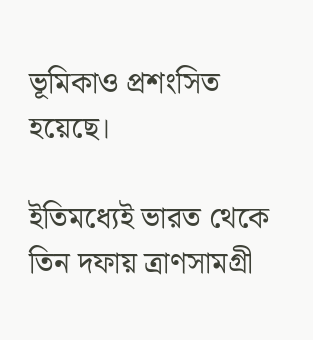ভূমিকাও প্রশংসিত হয়েছে।

ইতিমধ্যেই ভারত থেকে তিন দফায় ত্রাণসামগ্রী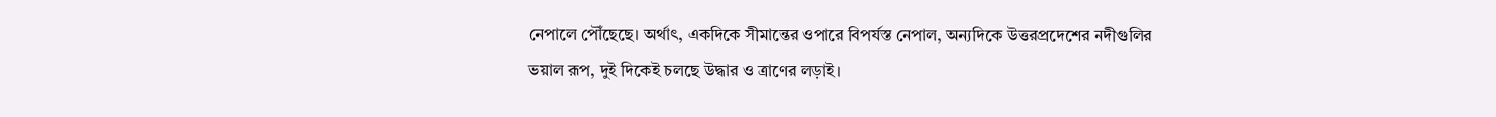নেপালে পৌঁছেছে। অর্থাৎ, একদিকে সীমান্তের ওপারে বিপর্যস্ত নেপাল, অন্যদিকে উত্তরপ্রদেশের নদীগুলির ভয়াল রূপ, দুই দিকেই চলছে উদ্ধার ও ত্রাণের লড়াই।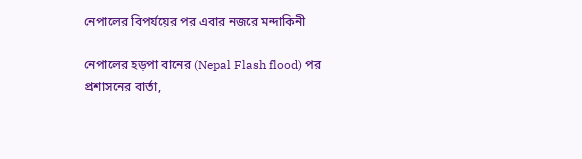নেপালের বিপর্যয়ের পর এবার নজরে মন্দাকিনী

নেপালের হড়পা বানের (Nepal Flash flood) পর প্রশাসনের বার্তা,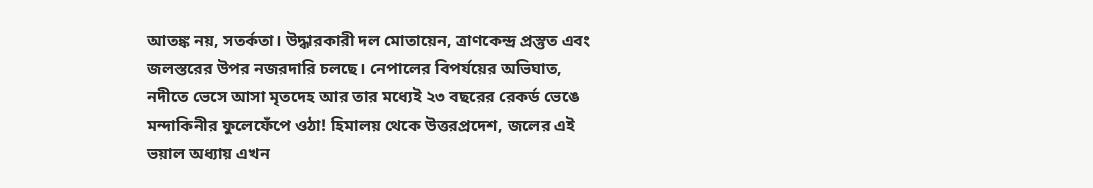আতঙ্ক নয়, সতর্কতা। উদ্ধারকারী দল মোতায়েন, ত্রাণকেন্দ্র প্রস্তুত এবং জলস্তরের উপর নজরদারি চলছে। নেপালের বিপর্যয়ের অভিঘাত, নদীতে ভেসে আসা মৃতদেহ আর তার মধ্যেই ২৩ বছরের রেকর্ড ভেঙে মন্দাকিনীর ফুলেফেঁপে ওঠা! হিমালয় থেকে উত্তরপ্রদেশ, জলের এই ভয়াল অধ্যায় এখন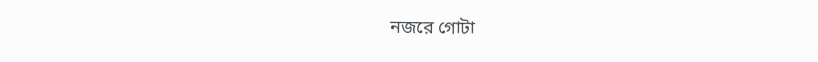নজরে গোটা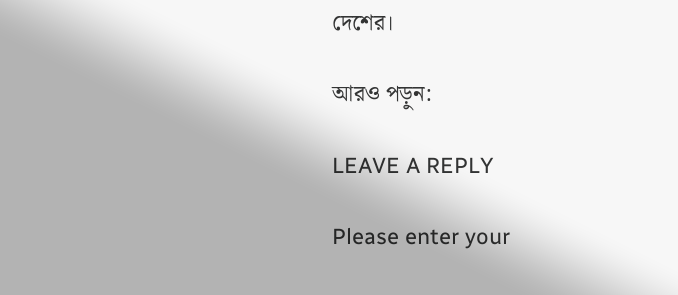দেশের।

আরও পড়ুন:

LEAVE A REPLY

Please enter your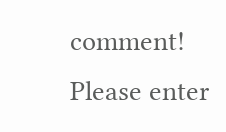comment!
Please enter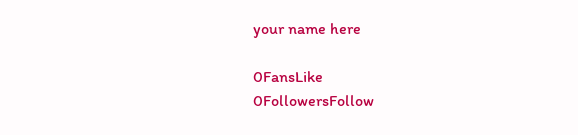your name here

0FansLike
0FollowersFollow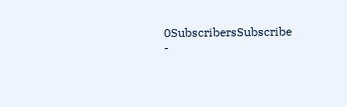0SubscribersSubscribe
-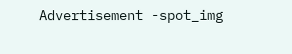Advertisement -spot_img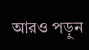আরও পড়ুন